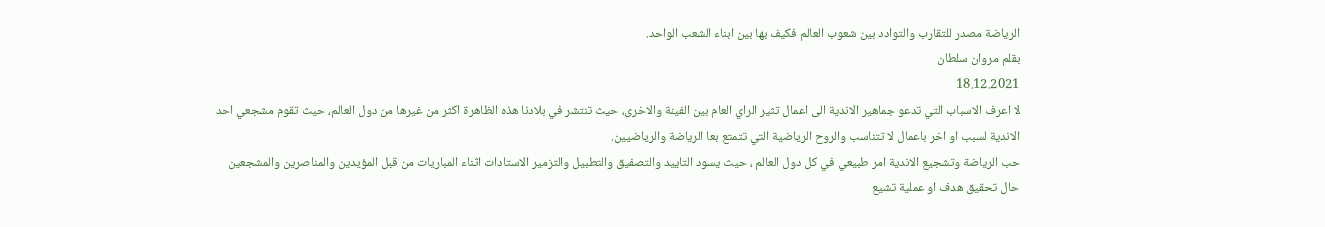الرياضة مصدر للتقارب والتوادد بين شعوب العالم فكيف بها بين ابناء الشعب الواحد.
بقلم مروان سلطان
18.12.2021
لا اعرف الاسباب التي تدعو جماهير الاندية الى اعمال تثير الراي العام بين الفينة والاخرى، حيث تنتشر في بلادنا هذه الظاهرة اكثر من غيرها من دول العالم، حيث تقوم مشجعي احد الاندية لسبب او اخر باعمال لا تتناسب والروح الرياضية التي تتمتع بعا الرياضة والرياضيين.
حب الرياضة وتشجيع الاندية امر طبيعي في كل دول العالم ، حيث يسود التاييد والتصفيق والتطبيل والتزمير الاستادات اثناء المباريات من قبل المؤيدين والمناصرين والمشجعين حال تحقيق هدف او عملية تشيع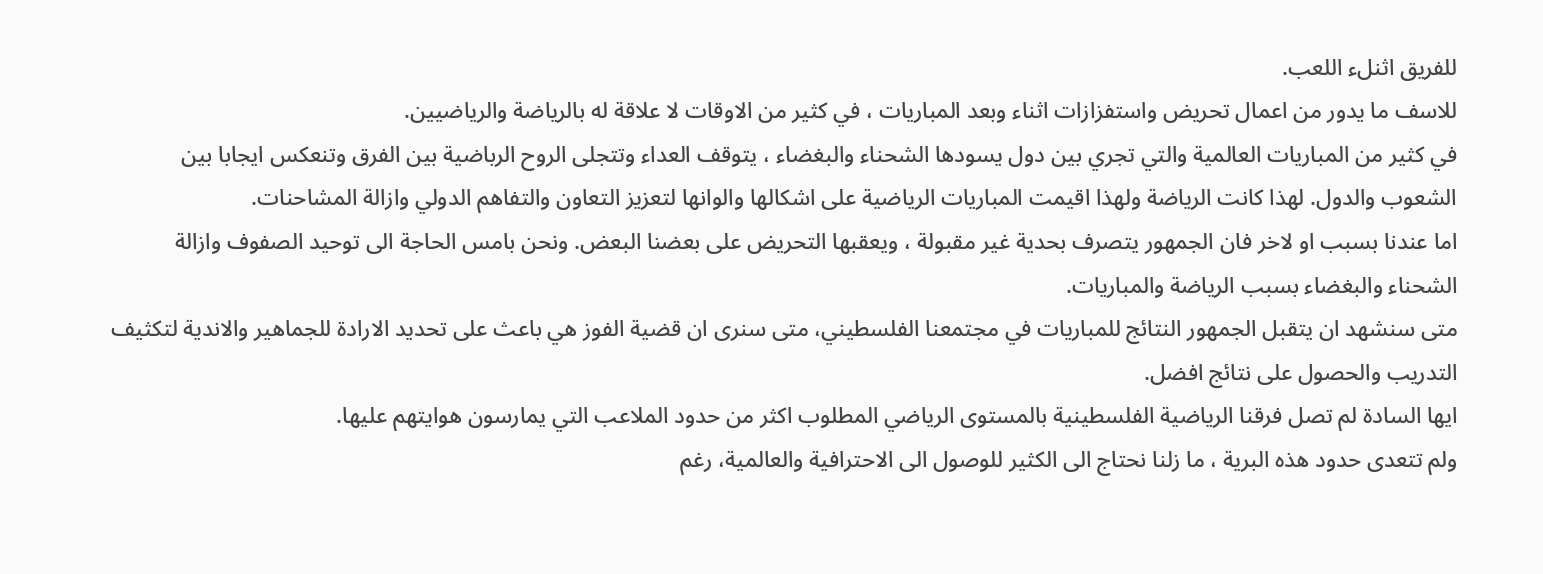للفريق اثنلء اللعب.
للاسف ما يدور من اعمال تحريض واستفزازات اثناء وبعد المباريات ، في كثير من الاوقات لا علاقة له بالرياضة والرياضيين.
في كثير من المباريات العالمية والتي تجري بين دول يسودها الشحناء والبغضاء ، يتوقف العداء وتتجلى الروح الرباضية بين الفرق وتنعكس ايجابا بين الشعوب والدول. لهذا كانت الرياضة ولهذا اقيمت المباريات الرياضية على اشكالها والوانها لتعزيز التعاون والتفاهم الدولي وازالة المشاحنات.
اما عندنا بسبب او لاخر فان الجمهور يتصرف بحدية غير مقبولة ، ويعقبها التحريض على بعضنا البعض. ونحن بامس الحاجة الى توحيد الصفوف وازالة الشحناء والبغضاء بسبب الرياضة والمباريات.
متى سنشهد ان يتقبل الجمهور النتائج للمباريات في مجتمعنا الفلسطيني، متى سنرى ان قضية الفوز هي باعث على تحديد الارادة للجماهير والاندية لتكثيف التدريب والحصول على نتائج افضل.
ايها السادة لم تصل فرقنا الرياضية الفلسطينية بالمستوى الرياضي المطلوب اكثر من حدود الملاعب التي يمارسون هوايتهم عليها.
ولم تتعدى حدود هذه البرية ، ما زلنا نحتاج الى الكثير للوصول الى الاحترافية والعالمية، رغم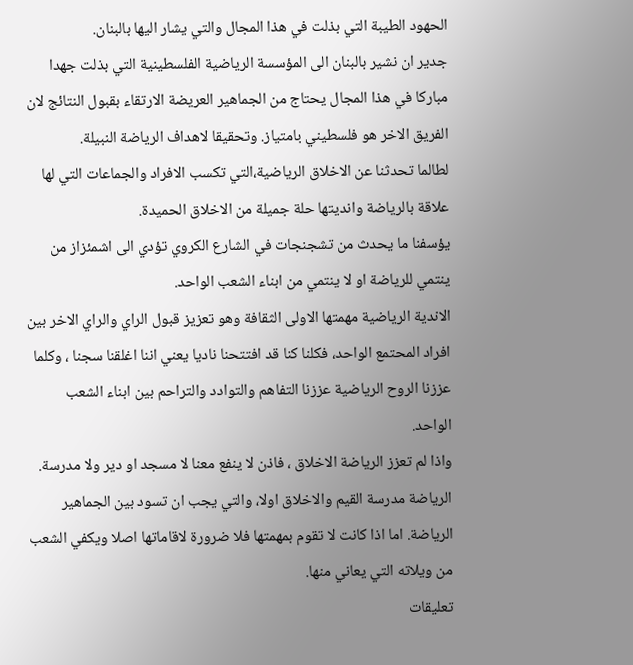الحهود الطيبة التي بذلت في هذا المجال والتي يشار اليها بالبنان.
جدير ان نشير بالبنان الى المؤسسة الرياضية الفلسطينية التي بذلت جهدا مباركا في هذا المجال يحتاج من الجماهير العريضة الارتقاء بقبول النتائج لان الفريق الاخر هو فلسطيني بامتياز. وتحقيقا لاهداف الرياضة النبيلة.
لطالما تحدثنا عن الاخلاق الرياضية،التي تكسب الافراد والجماعات التي لها علاقة بالرياضة وانديتها حلة جميلة من الاخلاق الحميدة.
يؤسفنا ما يحدث من تشجنجات في الشارع الكروي تؤدي الى اشمئزاز من ينتمي للرياضة او لا ينتمي من ابناء الشعب الواحد.
الاندية الرياضية مهمتها الاولى الثقافة وهو تعزيز قبول الراي والراي الاخر بين افراد المحتمع الواحد، فكلنا كنا قد افتتحنا ناديا يعني اننا اغلقنا سجنا ، وكلما عززنا الروح الرياضية عززنا التفاهم والتوادد والتراحم بين ابناء الشعب الواحد.
واذا لم تعزز الرياضة الاخلاق ، فاذن لا ينفع معنا لا مسجد او دير ولا مدرسة.
الرياضة مدرسة القيم والاخلاق اولا، والتي يجب ان تسود بين الجماهير الرياضة. اما اذا كانت لا تقوم بمهمتها فلا ضرورة لاقاماتها اصلا ويكفي الشعب من ويلاته التي يعاني منها.
تعليقات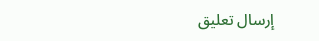إرسال تعليق